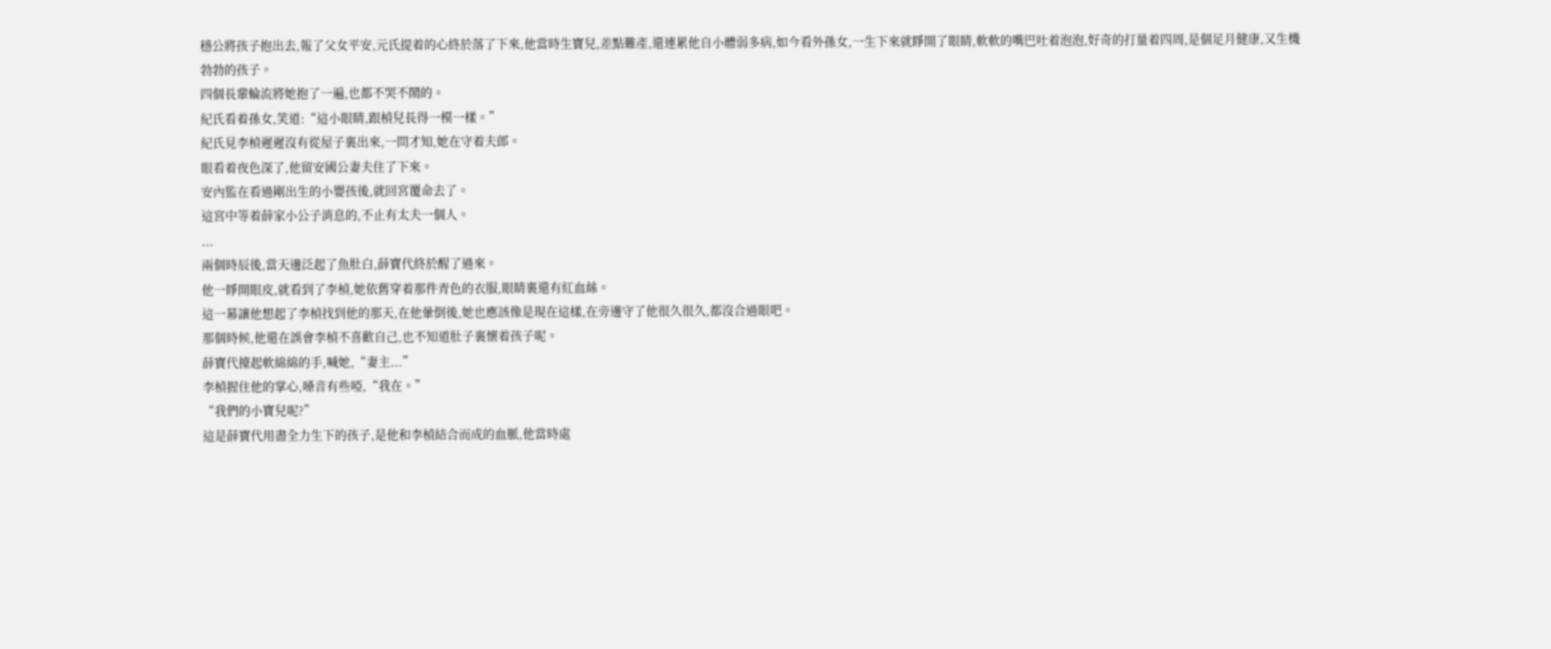穩公將孩子抱出去,報了父女平安,元氏提着的心終於落了下來,他當時生寶兒,差點難產,還連累他自小體弱多病,如今看外孫女,一生下來就睜開了眼睛,軟軟的嘴巴吐着泡泡,好奇的打量着四周,是個足月健康,又生機勃勃的孩子。
四個長輩輪流將她抱了一遍,也都不哭不鬧的。
紀氏看着孫女,笑道:“這小眼睛,跟楨兒長得一模一樣。”
紀氏見李楨遲遲沒有從屋子裏出來,一問才知,她在守着夫郎。
眼看着夜色深了,他留安國公妻夫住了下來。
安內監在看過剛出生的小嬰孩後,就回宮覆命去了。
這宮中等着薛家小公子消息的,不止有太夫一個人。
...
兩個時辰後,當天邊泛起了魚肚白,薛寶代終於醒了過來。
他一睜開眼皮,就看到了李楨,她依舊穿着那件青色的衣服,眼睛裏還有紅血絲。
這一幕讓他想起了李楨找到他的那天,在他暈倒後,她也應該像是現在這樣,在旁邊守了他很久很久,都沒合過眼吧。
那個時候,他還在誤會李楨不喜歡自己,也不知道肚子裏懷着孩子呢。
薛寶代擡起軟綿綿的手,喊她,“妻主...”
李楨握住他的掌心,嗓音有些啞,“我在。”
“我們的小寶兒呢?”
這是薛寶代用盡全力生下的孩子,是他和李楨結合而成的血脈,他當時處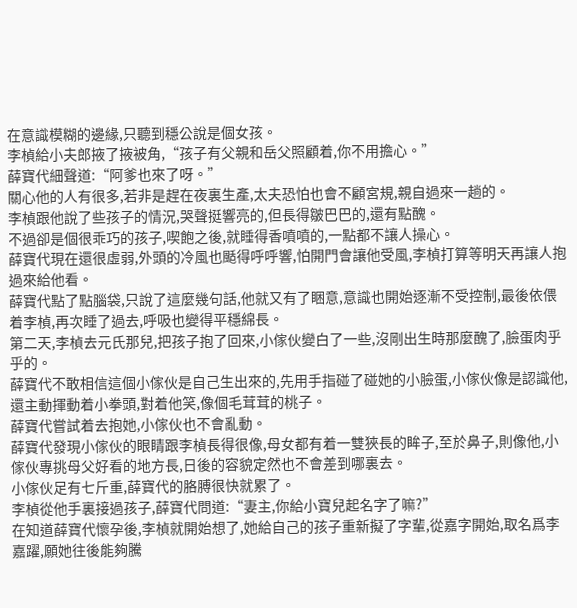在意識模糊的邊緣,只聽到穩公說是個女孩。
李楨給小夫郎掖了掖被角,“孩子有父親和岳父照顧着,你不用擔心。”
薛寶代細聲道:“阿爹也來了呀。”
關心他的人有很多,若非是趕在夜裏生產,太夫恐怕也會不顧宮規,親自過來一趟的。
李楨跟他說了些孩子的情況,哭聲挺響亮的,但長得皺巴巴的,還有點醜。
不過卻是個很乖巧的孩子,喫飽之後,就睡得香噴噴的,一點都不讓人操心。
薛寶代現在還很虛弱,外頭的冷風也颳得呼呼響,怕開門會讓他受風,李楨打算等明天再讓人抱過來給他看。
薛寶代點了點腦袋,只說了這麼幾句話,他就又有了睏意,意識也開始逐漸不受控制,最後依偎着李楨,再次睡了過去,呼吸也變得平穩綿長。
第二天,李楨去元氏那兒,把孩子抱了回來,小傢伙變白了一些,沒剛出生時那麼醜了,臉蛋肉乎乎的。
薛寶代不敢相信這個小傢伙是自己生出來的,先用手指碰了碰她的小臉蛋,小傢伙像是認識他,還主動揮動着小拳頭,對着他笑,像個毛茸茸的桃子。
薛寶代嘗試着去抱她,小傢伙也不會亂動。
薛寶代發現小傢伙的眼睛跟李楨長得很像,母女都有着一雙狹長的眸子,至於鼻子,則像他,小傢伙專挑母父好看的地方長,日後的容貌定然也不會差到哪裏去。
小傢伙足有七斤重,薛寶代的胳膊很快就累了。
李楨從他手裏接過孩子,薛寶代問道:“妻主,你給小寶兒起名字了嘛?”
在知道薛寶代懷孕後,李楨就開始想了,她給自己的孩子重新擬了字輩,從嘉字開始,取名爲李嘉躍,願她往後能夠騰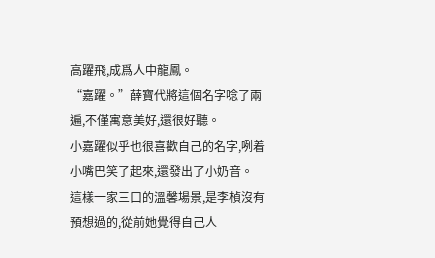高躍飛,成爲人中龍鳳。
“嘉躍。”薛寶代將這個名字唸了兩遍,不僅寓意美好,還很好聽。
小嘉躍似乎也很喜歡自己的名字,咧着小嘴巴笑了起來,還發出了小奶音。
這樣一家三口的溫馨場景,是李楨沒有預想過的,從前她覺得自己人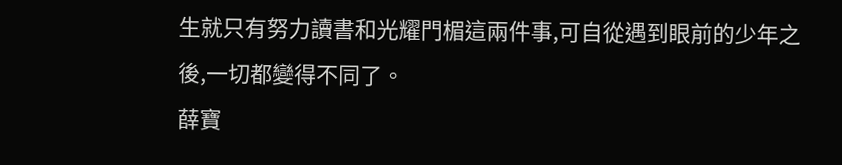生就只有努力讀書和光耀門楣這兩件事,可自從遇到眼前的少年之後,一切都變得不同了。
薛寶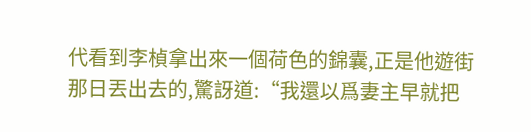代看到李楨拿出來一個荷色的錦囊,正是他遊街那日丟出去的,驚訝道:“我還以爲妻主早就把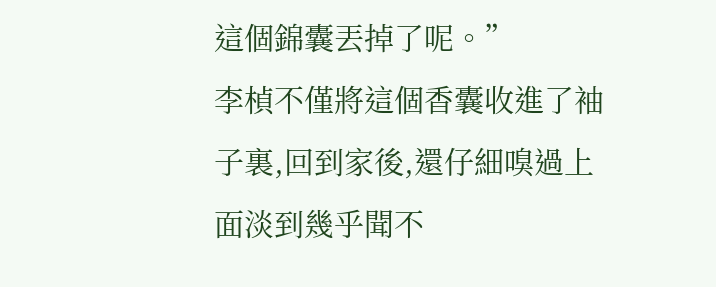這個錦囊丟掉了呢。”
李楨不僅將這個香囊收進了袖子裏,回到家後,還仔細嗅過上面淡到幾乎聞不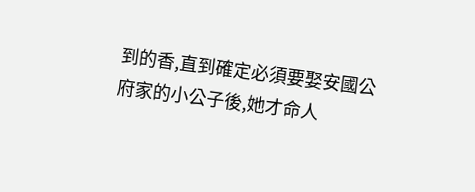到的香,直到確定必須要娶安國公府家的小公子後,她才命人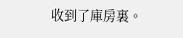收到了庫房裏。